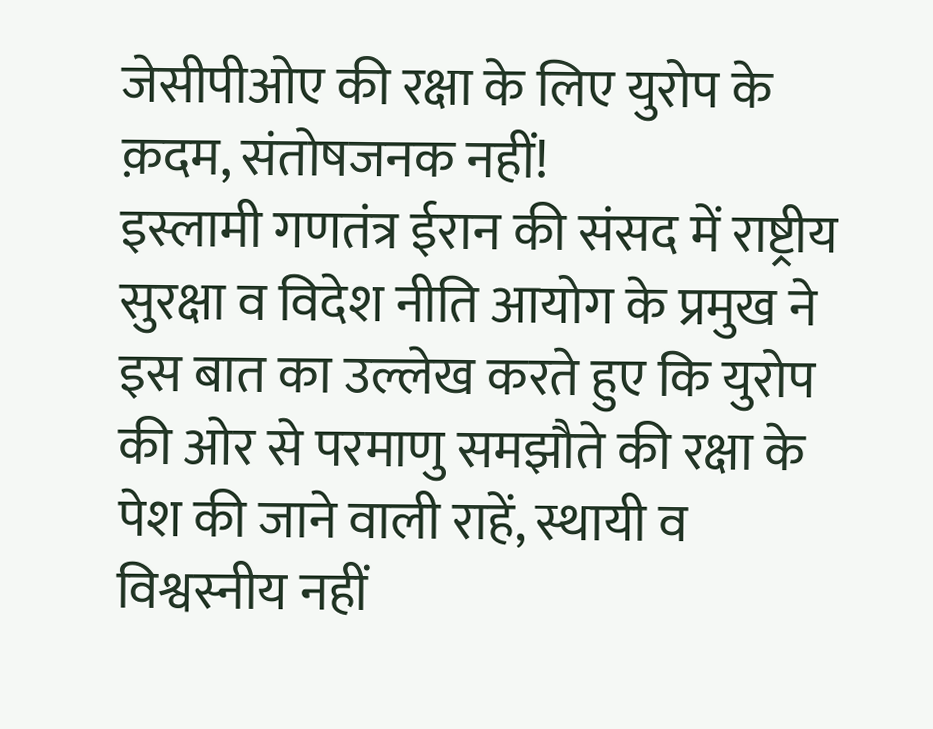जेसीपीओए की रक्षा के लिए युरोप के क़दम, संतोषजनक नहीं!
इस्लामी गणतंत्र ईरान की संसद में राष्ट्रीय सुरक्षा व विदेश नीति आयोग के प्रमुख ने इस बात का उल्लेख करते हुए कि युरोप की ओर से परमाणु समझौते की रक्षा के पेश की जाने वाली राहें, स्थायी व विश्वस्नीय नहीं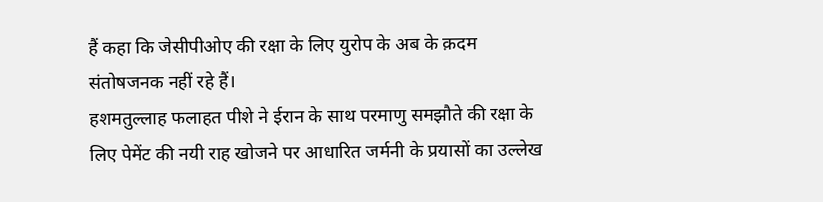हैं कहा कि जेसीपीओए की रक्षा के लिए युरोप के अब के क़दम संतोषजनक नहीं रहे हैं।
हशमतुल्लाह फलाहत पीशे ने ईरान के साथ परमाणु समझौते की रक्षा के लिए पेमेंट की नयी राह खोजने पर आधारित जर्मनी के प्रयासों का उल्लेख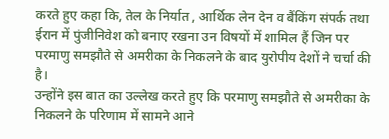करते हुए कहा कि, तेल के निर्यात , आर्थिक लेन देन व बैंकिंग संपर्क तथा ईरान में पुंजीनिवेश को बनाए रखना उन विषयों में शामिल हैं जिन पर परमाणु समझौते से अमरीका के निकलने के बाद युरोपीय देशों ने चर्चा की है।
उन्होंने इस बात का उल्लेख करते हुए कि परमाणु समझौते से अमरीका के निकलने के परिणाम में सामने आने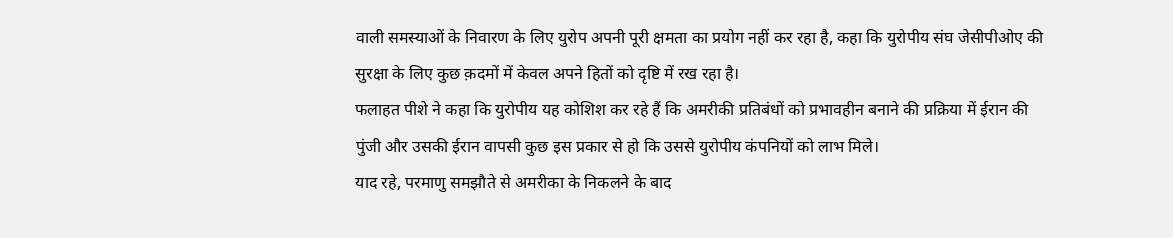वाली समस्याओं के निवारण के लिए युरोप अपनी पूरी क्षमता का प्रयोग नहीं कर रहा है, कहा कि युरोपीय संघ जेसीपीओए की सुरक्षा के लिए कुछ क़दमों में केवल अपने हितों को दृष्टि में रख रहा है।
फलाहत पीशे ने कहा कि युरोपीय यह कोशिश कर रहे हैं कि अमरीकी प्रतिबंधों को प्रभावहीन बनाने की प्रक्रिया में ईरान की पुंजी और उसकी ईरान वापसी कुछ इस प्रकार से हो कि उससे युरोपीय कंपनियों को लाभ मिले।
याद रहे, परमाणु समझौते से अमरीका के निकलने के बाद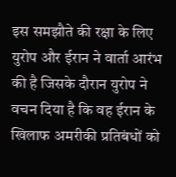इस समझौते की रक्षा के लिए युरोप और ईरान ने वार्ता आरंभ की है जिसके दौरान युरोप ने वचन दिया है कि वह ईरान के खिलाफ अमरीकी प्रतिबंधों को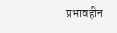प्रभावहीन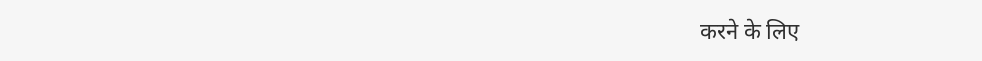करने के लिए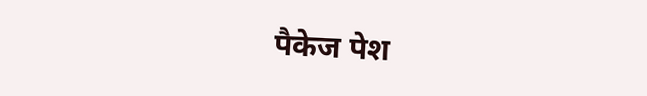पैकेज पेश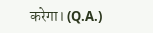करेगा। (Q.A.)